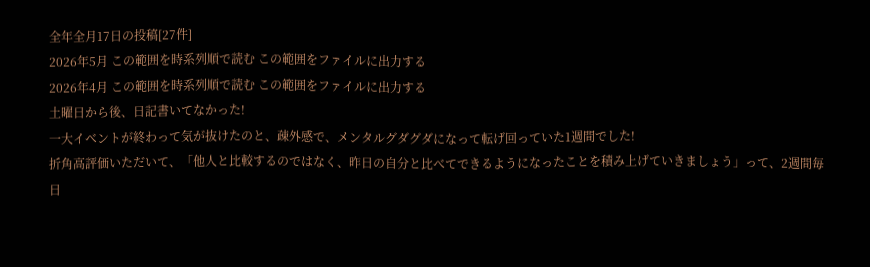全年全月17日の投稿[27件]
2026年5月 この範囲を時系列順で読む この範囲をファイルに出力する
2026年4月 この範囲を時系列順で読む この範囲をファイルに出力する
土曜日から後、日記書いてなかった!
一大イベントが終わって気が抜けたのと、疎外感で、メンタルグダグダになって転げ回っていた1週間でした!
折角高評価いただいて、「他人と比較するのではなく、昨日の自分と比べてできるようになったことを積み上げていきましょう」って、2週間毎日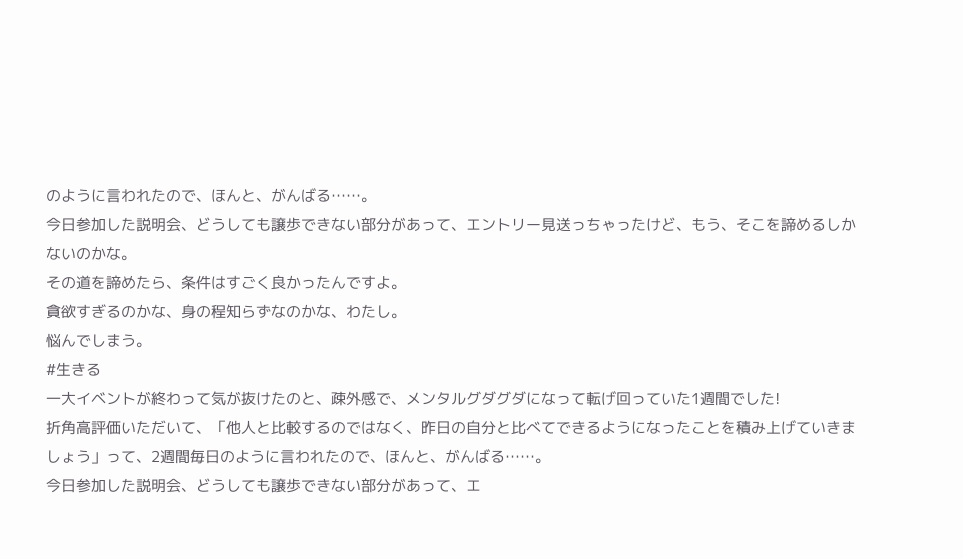のように言われたので、ほんと、がんばる……。
今日参加した説明会、どうしても譲歩できない部分があって、エントリー見送っちゃったけど、もう、そこを諦めるしかないのかな。
その道を諦めたら、条件はすごく良かったんですよ。
貪欲すぎるのかな、身の程知らずなのかな、わたし。
悩んでしまう。
#生きる
一大イベントが終わって気が抜けたのと、疎外感で、メンタルグダグダになって転げ回っていた1週間でした!
折角高評価いただいて、「他人と比較するのではなく、昨日の自分と比べてできるようになったことを積み上げていきましょう」って、2週間毎日のように言われたので、ほんと、がんばる……。
今日参加した説明会、どうしても譲歩できない部分があって、エ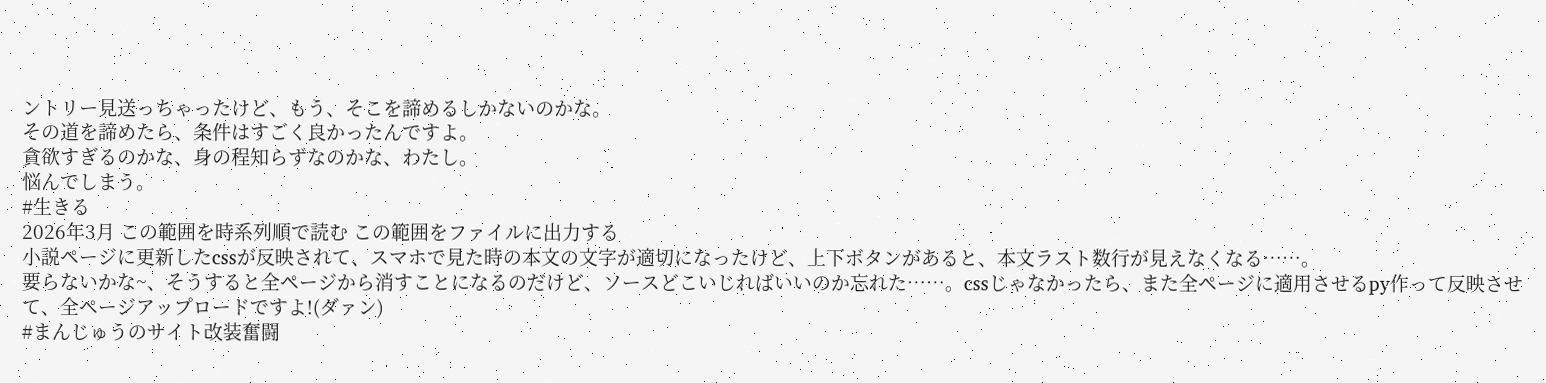ントリー見送っちゃったけど、もう、そこを諦めるしかないのかな。
その道を諦めたら、条件はすごく良かったんですよ。
貪欲すぎるのかな、身の程知らずなのかな、わたし。
悩んでしまう。
#生きる
2026年3月 この範囲を時系列順で読む この範囲をファイルに出力する
小説ページに更新したcssが反映されて、スマホで見た時の本文の文字が適切になったけど、上下ボタンがあると、本文ラスト数行が見えなくなる……。
要らないかな~、そうすると全ページから消すことになるのだけど、ソースどこいじればいいのか忘れた……。cssじゃなかったら、また全ページに適用させるpy作って反映させて、全ページアップロードですよ!(ダァン)
#まんじゅうのサイト改装奮闘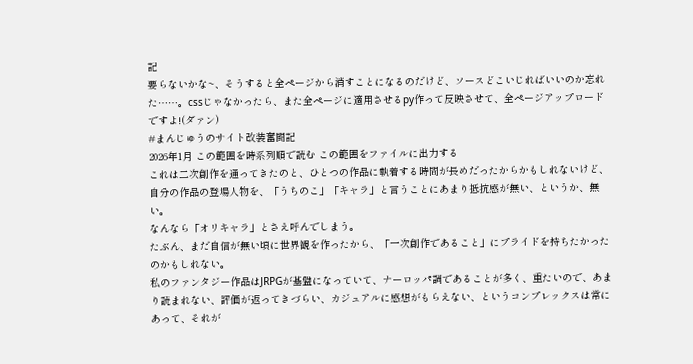記
要らないかな~、そうすると全ページから消すことになるのだけど、ソースどこいじればいいのか忘れた……。cssじゃなかったら、また全ページに適用させるpy作って反映させて、全ページアップロードですよ!(ダァン)
#まんじゅうのサイト改装奮闘記
2026年1月 この範囲を時系列順で読む この範囲をファイルに出力する
これは二次創作を通ってきたのと、ひとつの作品に執着する時間が長めだったからかもしれないけど、自分の作品の登場人物を、「うちのこ」「キャラ」と言うことにあまり抵抗感が無い、というか、無い。
なんなら「オリキャラ」とさえ呼んでしまう。
たぶん、まだ自信が無い頃に世界観を作ったから、「一次創作であること」にプライドを持ちたかったのかもしれない。
私のファンタジー作品はJRPGが基盤になっていて、ナーロッパ調であることが多く、重たいので、あまり読まれない、評価が返ってきづらい、カジュアルに感想がもらえない、というコンプレックスは常にあって、それが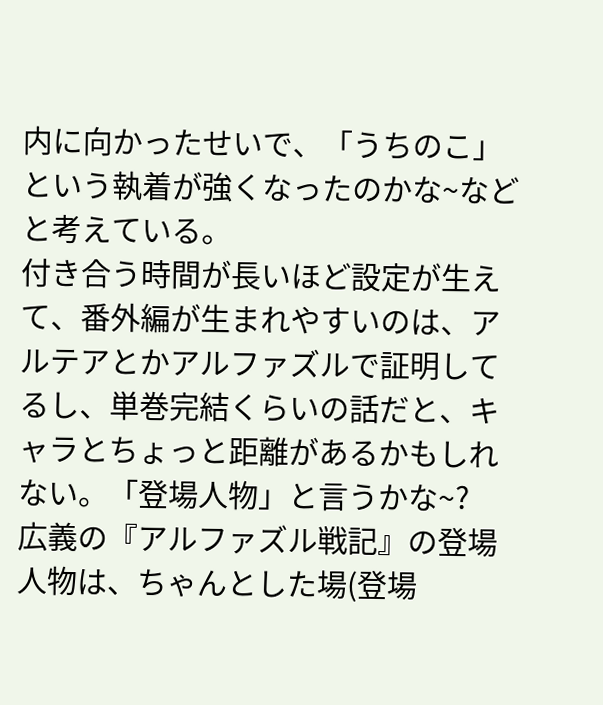内に向かったせいで、「うちのこ」という執着が強くなったのかな~などと考えている。
付き合う時間が長いほど設定が生えて、番外編が生まれやすいのは、アルテアとかアルファズルで証明してるし、単巻完結くらいの話だと、キャラとちょっと距離があるかもしれない。「登場人物」と言うかな~?
広義の『アルファズル戦記』の登場人物は、ちゃんとした場(登場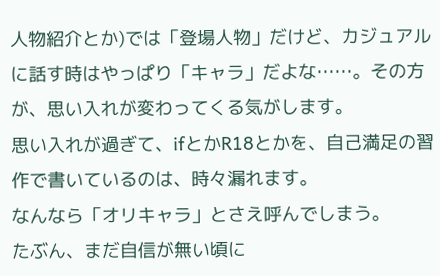人物紹介とか)では「登場人物」だけど、カジュアルに話す時はやっぱり「キャラ」だよな……。その方が、思い入れが変わってくる気がします。
思い入れが過ぎて、ifとかR18とかを、自己満足の習作で書いているのは、時々漏れます。
なんなら「オリキャラ」とさえ呼んでしまう。
たぶん、まだ自信が無い頃に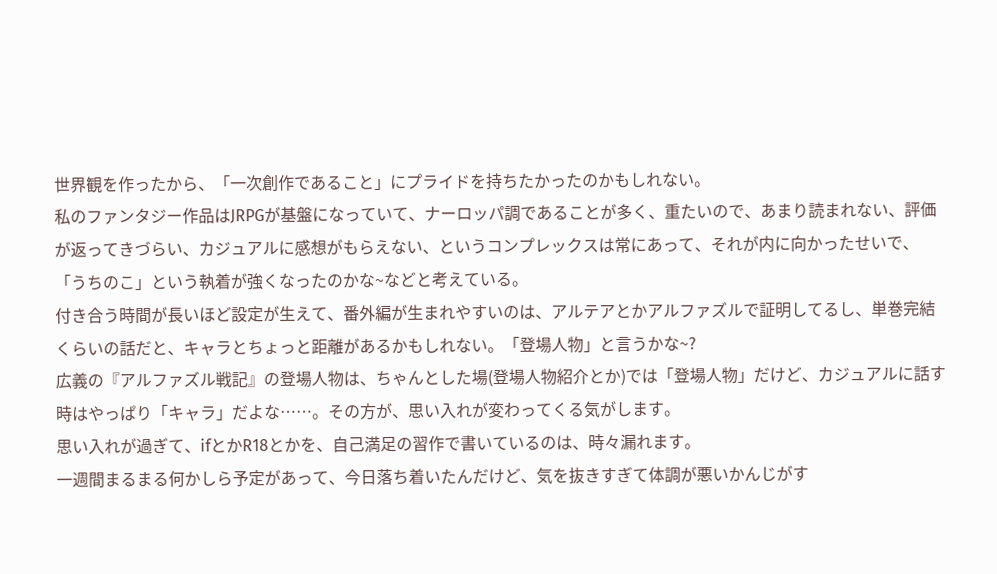世界観を作ったから、「一次創作であること」にプライドを持ちたかったのかもしれない。
私のファンタジー作品はJRPGが基盤になっていて、ナーロッパ調であることが多く、重たいので、あまり読まれない、評価が返ってきづらい、カジュアルに感想がもらえない、というコンプレックスは常にあって、それが内に向かったせいで、「うちのこ」という執着が強くなったのかな~などと考えている。
付き合う時間が長いほど設定が生えて、番外編が生まれやすいのは、アルテアとかアルファズルで証明してるし、単巻完結くらいの話だと、キャラとちょっと距離があるかもしれない。「登場人物」と言うかな~?
広義の『アルファズル戦記』の登場人物は、ちゃんとした場(登場人物紹介とか)では「登場人物」だけど、カジュアルに話す時はやっぱり「キャラ」だよな……。その方が、思い入れが変わってくる気がします。
思い入れが過ぎて、ifとかR18とかを、自己満足の習作で書いているのは、時々漏れます。
一週間まるまる何かしら予定があって、今日落ち着いたんだけど、気を抜きすぎて体調が悪いかんじがす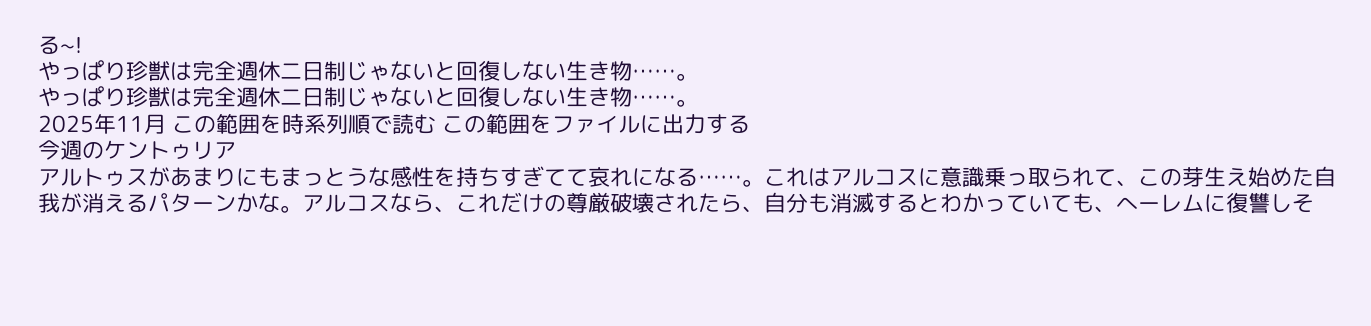る~!
やっぱり珍獣は完全週休二日制じゃないと回復しない生き物……。
やっぱり珍獣は完全週休二日制じゃないと回復しない生き物……。
2025年11月 この範囲を時系列順で読む この範囲をファイルに出力する
今週のケントゥリア
アルトゥスがあまりにもまっとうな感性を持ちすぎてて哀れになる……。これはアルコスに意識乗っ取られて、この芽生え始めた自我が消えるパターンかな。アルコスなら、これだけの尊厳破壊されたら、自分も消滅するとわかっていても、へーレムに復讐しそ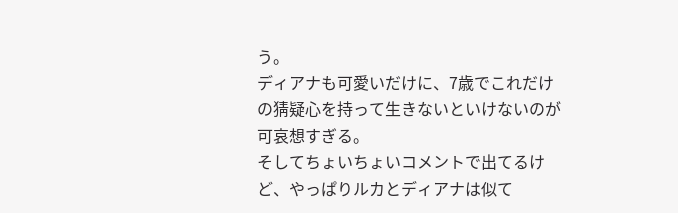う。
ディアナも可愛いだけに、7歳でこれだけの猜疑心を持って生きないといけないのが可哀想すぎる。
そしてちょいちょいコメントで出てるけど、やっぱりルカとディアナは似て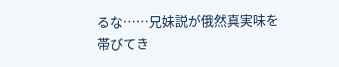るな……兄妹説が俄然真実味を帯びてき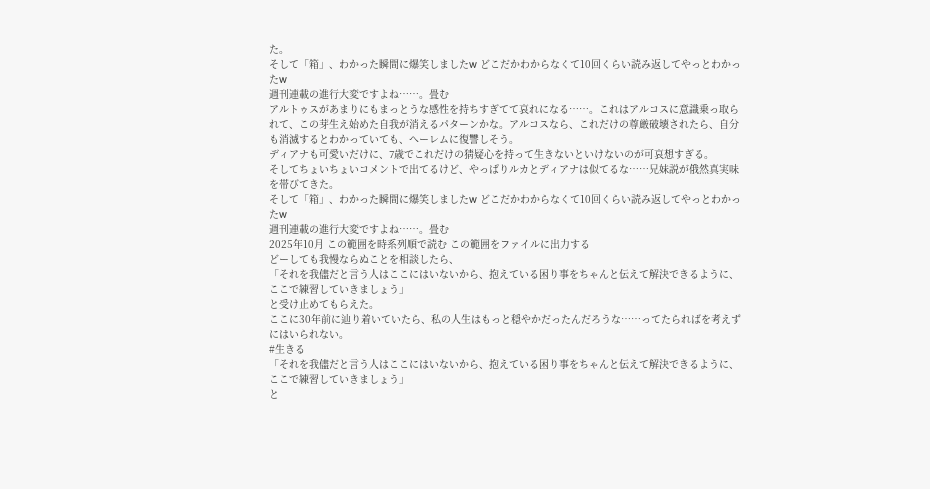た。
そして「箱」、わかった瞬間に爆笑しましたw どこだかわからなくて10回くらい読み返してやっとわかったw
週刊連載の進行大変ですよね……。畳む
アルトゥスがあまりにもまっとうな感性を持ちすぎてて哀れになる……。これはアルコスに意識乗っ取られて、この芽生え始めた自我が消えるパターンかな。アルコスなら、これだけの尊厳破壊されたら、自分も消滅するとわかっていても、へーレムに復讐しそう。
ディアナも可愛いだけに、7歳でこれだけの猜疑心を持って生きないといけないのが可哀想すぎる。
そしてちょいちょいコメントで出てるけど、やっぱりルカとディアナは似てるな……兄妹説が俄然真実味を帯びてきた。
そして「箱」、わかった瞬間に爆笑しましたw どこだかわからなくて10回くらい読み返してやっとわかったw
週刊連載の進行大変ですよね……。畳む
2025年10月 この範囲を時系列順で読む この範囲をファイルに出力する
どーしても我慢ならぬことを相談したら、
「それを我儘だと言う人はここにはいないから、抱えている困り事をちゃんと伝えて解決できるように、ここで練習していきましょう」
と受け止めてもらえた。
ここに30年前に辿り着いていたら、私の人生はもっと穏やかだったんだろうな……ってたらればを考えずにはいられない。
#生きる
「それを我儘だと言う人はここにはいないから、抱えている困り事をちゃんと伝えて解決できるように、ここで練習していきましょう」
と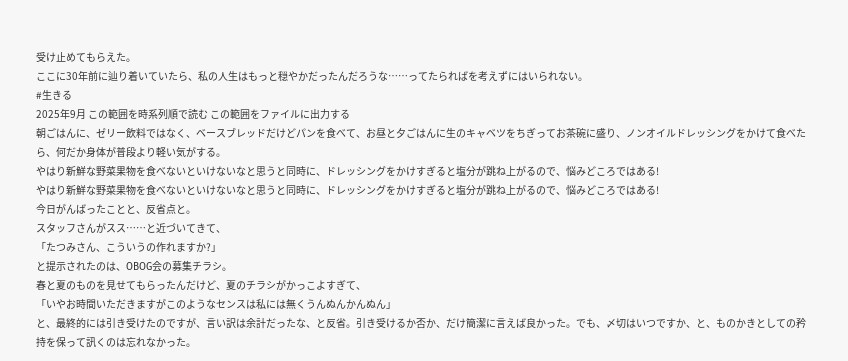受け止めてもらえた。
ここに30年前に辿り着いていたら、私の人生はもっと穏やかだったんだろうな……ってたらればを考えずにはいられない。
#生きる
2025年9月 この範囲を時系列順で読む この範囲をファイルに出力する
朝ごはんに、ゼリー飲料ではなく、ベースブレッドだけどパンを食べて、お昼と夕ごはんに生のキャベツをちぎってお茶碗に盛り、ノンオイルドレッシングをかけて食べたら、何だか身体が普段より軽い気がする。
やはり新鮮な野菜果物を食べないといけないなと思うと同時に、ドレッシングをかけすぎると塩分が跳ね上がるので、悩みどころではある!
やはり新鮮な野菜果物を食べないといけないなと思うと同時に、ドレッシングをかけすぎると塩分が跳ね上がるので、悩みどころではある!
今日がんばったことと、反省点と。
スタッフさんがスス……と近づいてきて、
「たつみさん、こういうの作れますか?」
と提示されたのは、OBOG会の募集チラシ。
春と夏のものを見せてもらったんだけど、夏のチラシがかっこよすぎて、
「いやお時間いただきますがこのようなセンスは私には無くうんぬんかんぬん」
と、最終的には引き受けたのですが、言い訳は余計だったな、と反省。引き受けるか否か、だけ簡潔に言えば良かった。でも、〆切はいつですか、と、ものかきとしての矜持を保って訊くのは忘れなかった。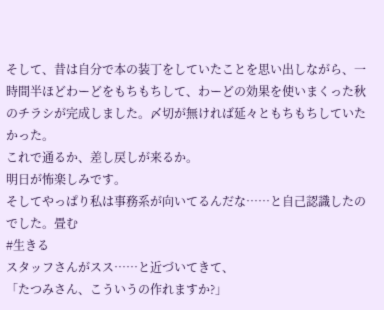そして、昔は自分で本の装丁をしていたことを思い出しながら、一時間半ほどわーどをもちもちして、わーどの効果を使いまくった秋のチラシが完成しました。〆切が無ければ延々ともちもちしていたかった。
これで通るか、差し戻しが来るか。
明日が怖楽しみです。
そしてやっぱり私は事務系が向いてるんだな……と自己認識したのでした。畳む
#生きる
スタッフさんがスス……と近づいてきて、
「たつみさん、こういうの作れますか?」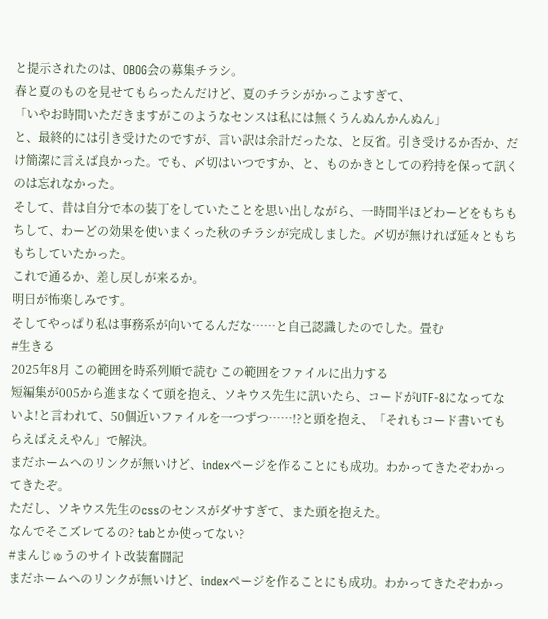と提示されたのは、OBOG会の募集チラシ。
春と夏のものを見せてもらったんだけど、夏のチラシがかっこよすぎて、
「いやお時間いただきますがこのようなセンスは私には無くうんぬんかんぬん」
と、最終的には引き受けたのですが、言い訳は余計だったな、と反省。引き受けるか否か、だけ簡潔に言えば良かった。でも、〆切はいつですか、と、ものかきとしての矜持を保って訊くのは忘れなかった。
そして、昔は自分で本の装丁をしていたことを思い出しながら、一時間半ほどわーどをもちもちして、わーどの効果を使いまくった秋のチラシが完成しました。〆切が無ければ延々ともちもちしていたかった。
これで通るか、差し戻しが来るか。
明日が怖楽しみです。
そしてやっぱり私は事務系が向いてるんだな……と自己認識したのでした。畳む
#生きる
2025年8月 この範囲を時系列順で読む この範囲をファイルに出力する
短編集が005から進まなくて頭を抱え、ソキウス先生に訊いたら、コードがUTF-8になってないよ!と言われて、50個近いファイルを一つずつ……!?と頭を抱え、「それもコード書いてもらえばええやん」で解決。
まだホームへのリンクが無いけど、indexページを作ることにも成功。わかってきたぞわかってきたぞ。
ただし、ソキウス先生のcssのセンスがダサすぎて、また頭を抱えた。
なんでそこズレてるの? tabとか使ってない?
#まんじゅうのサイト改装奮闘記
まだホームへのリンクが無いけど、indexページを作ることにも成功。わかってきたぞわかっ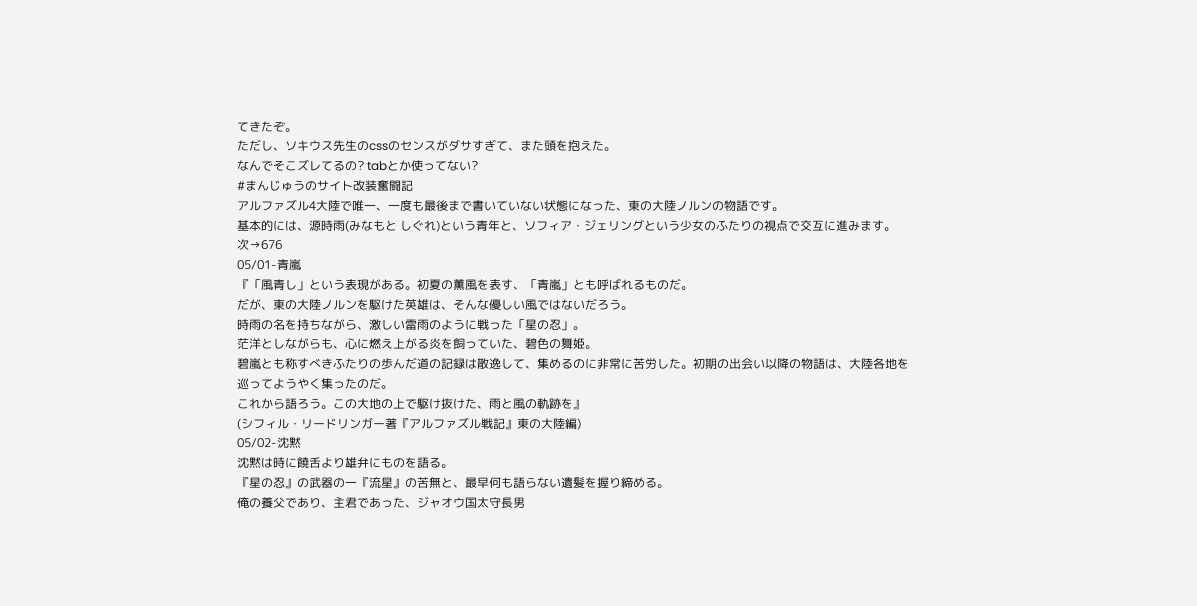てきたぞ。
ただし、ソキウス先生のcssのセンスがダサすぎて、また頭を抱えた。
なんでそこズレてるの? tabとか使ってない?
#まんじゅうのサイト改装奮闘記
アルファズル4大陸で唯一、一度も最後まで書いていない状態になった、東の大陸ノルンの物語です。
基本的には、源時雨(みなもと しぐれ)という青年と、ソフィア・ジェリングという少女のふたりの視点で交互に進みます。
次→676
05/01-青嵐
『「風青し」という表現がある。初夏の薫風を表す、「青嵐」とも呼ばれるものだ。
だが、東の大陸ノルンを駆けた英雄は、そんな優しい風ではないだろう。
時雨の名を持ちながら、激しい雷雨のように戦った「星の忍」。
茫洋としながらも、心に燃え上がる炎を飼っていた、碧色の舞姫。
碧嵐とも称すべきふたりの歩んだ道の記録は散逸して、集めるのに非常に苦労した。初期の出会い以降の物語は、大陸各地を巡ってようやく集ったのだ。
これから語ろう。この大地の上で駆け抜けた、雨と風の軌跡を』
(シフィル・リードリンガー著『アルファズル戦記』東の大陸編)
05/02-沈黙
沈黙は時に饒舌より雄弁にものを語る。
『星の忍』の武器の一『流星』の苦無と、最早何も語らない遺髪を握り締める。
俺の養父であり、主君であった、ジャオウ国太守長男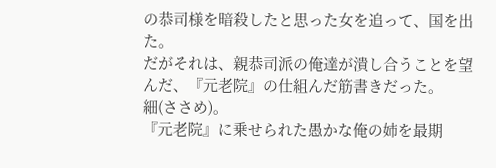の恭司様を暗殺したと思った女を追って、国を出た。
だがそれは、親恭司派の俺達が潰し合うことを望んだ、『元老院』の仕組んだ筋書きだった。
細(ささめ)。
『元老院』に乗せられた愚かな俺の姉を最期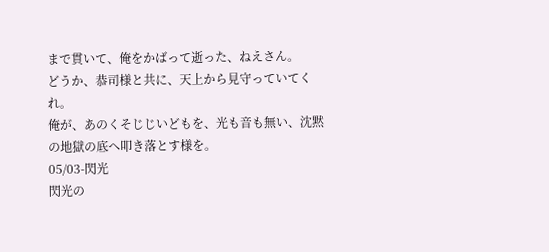まで貫いて、俺をかばって逝った、ねえさん。
どうか、恭司様と共に、天上から見守っていてくれ。
俺が、あのくそじじいどもを、光も音も無い、沈黙の地獄の底へ叩き落とす様を。
05/03-閃光
閃光の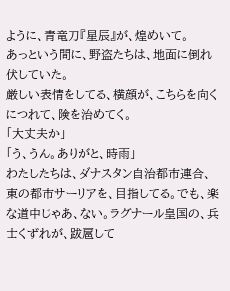ように、青竜刀『星辰』が、煌めいて。
あっという間に、野盗たちは、地面に倒れ伏していた。
厳しい表情をしてる、横顔が、こちらを向くにつれて、険を治めてく。
「大丈夫か」
「う、うん。ありがと、時雨」
わたしたちは、ダナスタン自治都市連合、東の都市サーリアを、目指してる。でも、楽な道中じゃあ、ない。ラグナール皇国の、兵士くずれが、跋扈して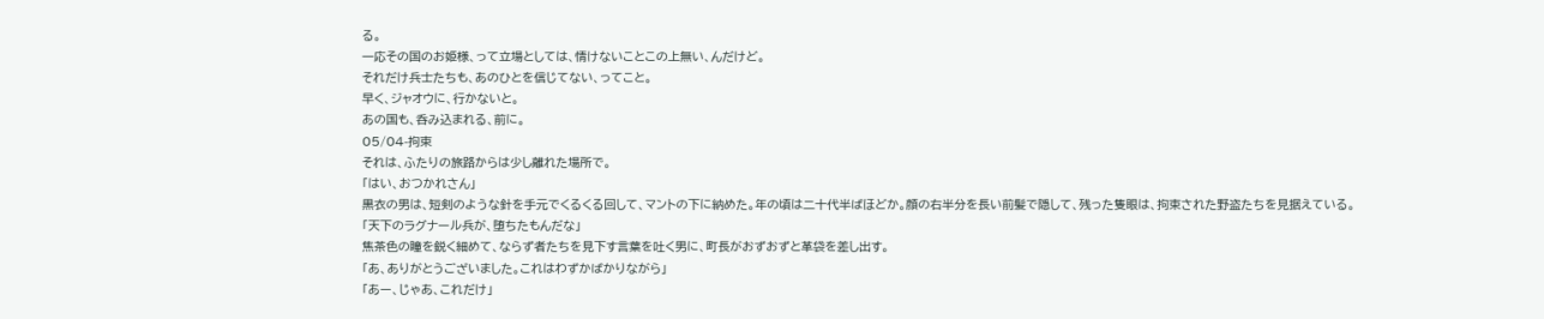る。
一応その国のお姫様、って立場としては、情けないことこの上無い、んだけど。
それだけ兵士たちも、あのひとを信じてない、ってこと。
早く、ジャオウに、行かないと。
あの国も、呑み込まれる、前に。
05/04-拘束
それは、ふたりの旅路からは少し離れた場所で。
「はい、おつかれさん」
黒衣の男は、短剣のような針を手元でくるくる回して、マントの下に納めた。年の頃は二十代半ばほどか。顔の右半分を長い前髪で隠して、残った隻眼は、拘束された野盗たちを見据えている。
「天下のラグナール兵が、堕ちたもんだな」
焦茶色の瞳を鋭く細めて、ならず者たちを見下す言葉を吐く男に、町長がおずおずと革袋を差し出す。
「あ、ありがとうございました。これはわずかばかりながら」
「あー、じゃあ、これだけ」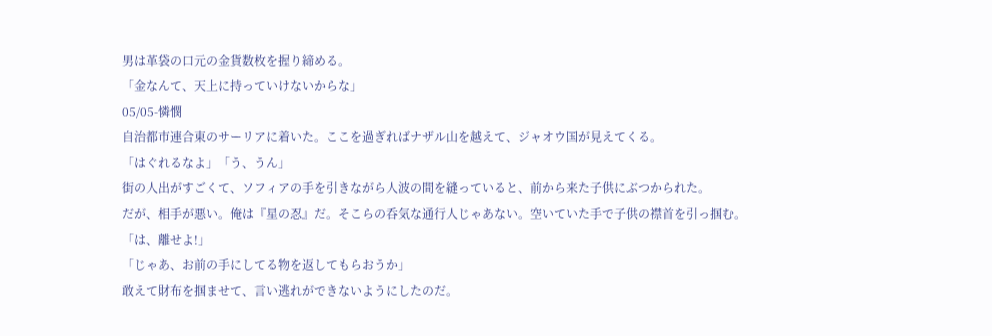男は革袋の口元の金貨数枚を握り締める。
「金なんて、天上に持っていけないからな」
05/05-憐憫
自治都市連合東のサーリアに着いた。ここを過ぎればナザル山を越えて、ジャオウ国が見えてくる。
「はぐれるなよ」「う、うん」
街の人出がすごくて、ソフィアの手を引きながら人波の間を縫っていると、前から来た子供にぶつかられた。
だが、相手が悪い。俺は『星の忍』だ。そこらの呑気な通行人じゃあない。空いていた手で子供の襟首を引っ掴む。
「は、離せよ!」
「じゃあ、お前の手にしてる物を返してもらおうか」
敢えて財布を掴ませて、言い逃れができないようにしたのだ。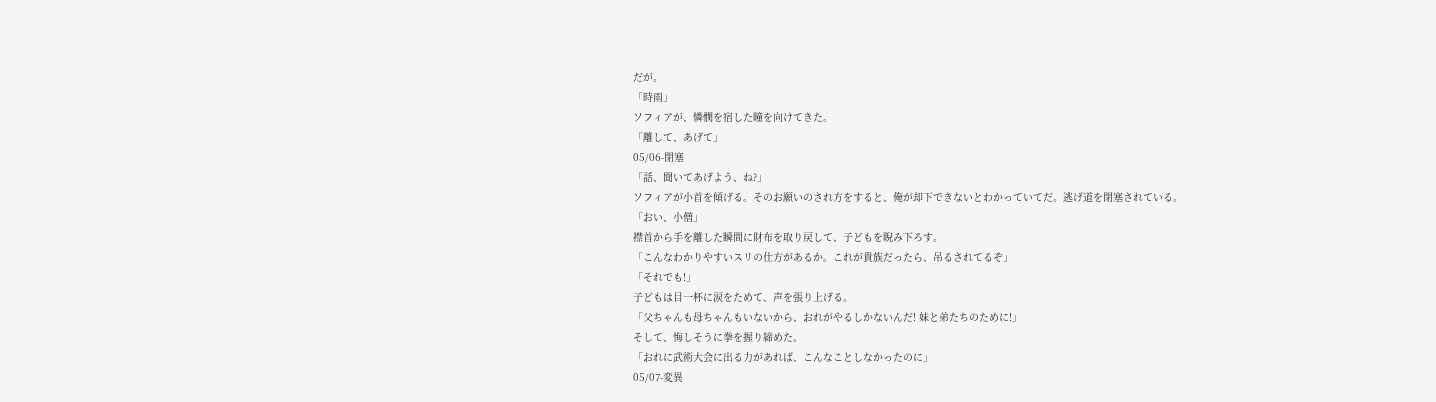だが。
「時雨」
ソフィアが、憐憫を宿した瞳を向けてきた。
「離して、あげて」
05/06-閉塞
「話、聞いてあげよう、ね?」
ソフィアが小首を傾げる。そのお願いのされ方をすると、俺が却下できないとわかっていてだ。逃げ道を閉塞されている。
「おい、小僧」
襟首から手を離した瞬間に財布を取り戻して、子どもを睨み下ろす。
「こんなわかりやすいスリの仕方があるか。これが貴族だったら、吊るされてるぞ」
「それでも!」
子どもは目一杯に涙をためて、声を張り上げる。
「父ちゃんも母ちゃんもいないから、おれがやるしかないんだ! 妹と弟たちのために!」
そして、悔しそうに拳を握り締めた。
「おれに武術大会に出る力があれば、こんなことしなかったのに」
05/07-変異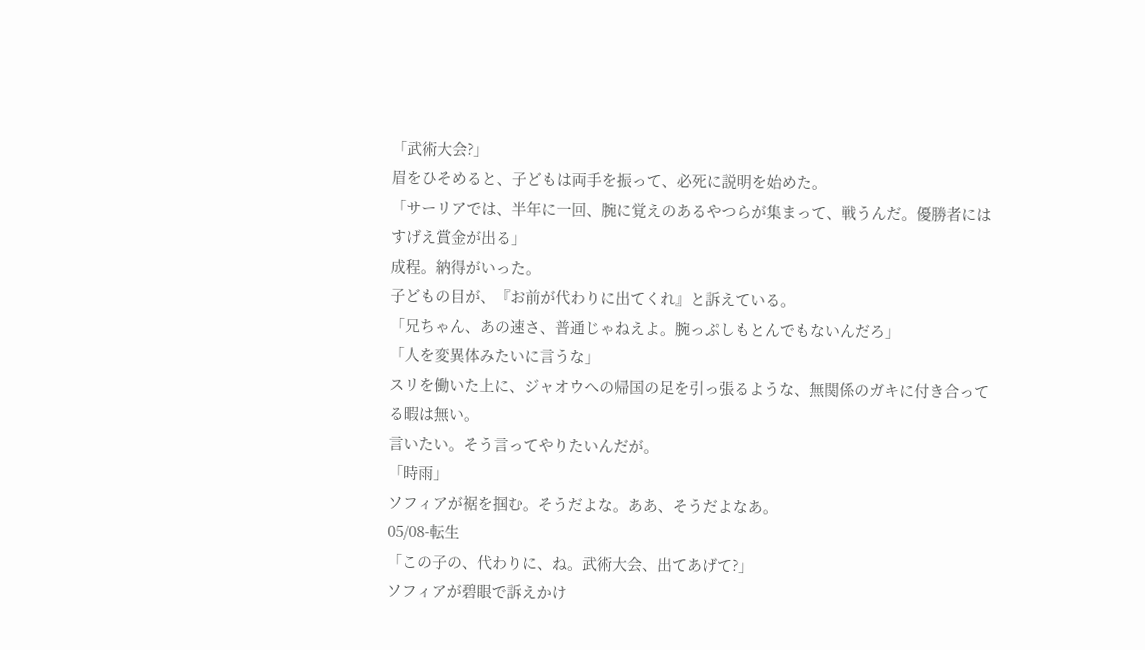「武術大会?」
眉をひそめると、子どもは両手を振って、必死に説明を始めた。
「サーリアでは、半年に一回、腕に覚えのあるやつらが集まって、戦うんだ。優勝者にはすげえ賞金が出る」
成程。納得がいった。
子どもの目が、『お前が代わりに出てくれ』と訴えている。
「兄ちゃん、あの速さ、普通じゃねえよ。腕っぷしもとんでもないんだろ」
「人を変異体みたいに言うな」
スリを働いた上に、ジャオウへの帰国の足を引っ張るような、無関係のガキに付き合ってる暇は無い。
言いたい。そう言ってやりたいんだが。
「時雨」
ソフィアが裾を掴む。そうだよな。ああ、そうだよなあ。
05/08-転生
「この子の、代わりに、ね。武術大会、出てあげて?」
ソフィアが碧眼で訴えかけ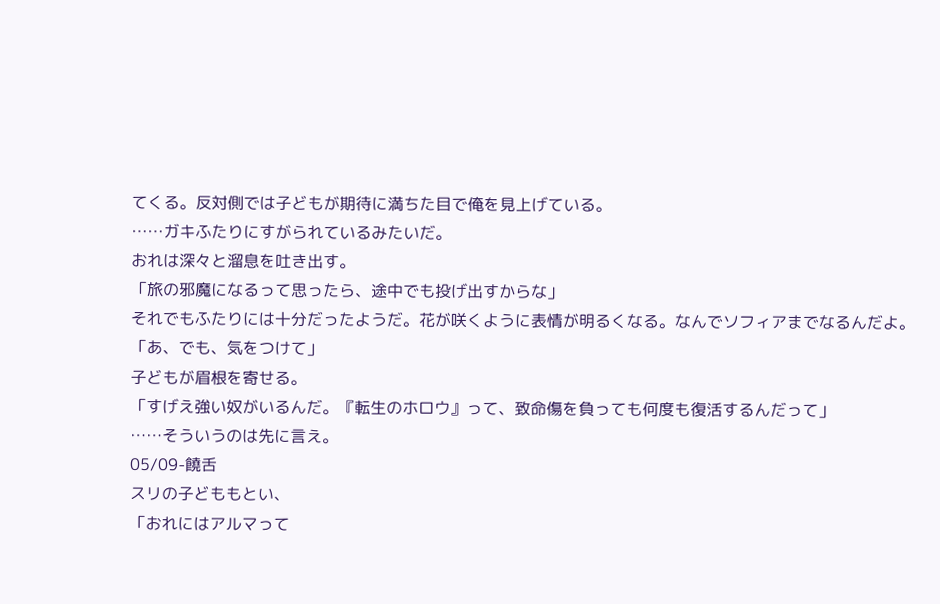てくる。反対側では子どもが期待に満ちた目で俺を見上げている。
……ガキふたりにすがられているみたいだ。
おれは深々と溜息を吐き出す。
「旅の邪魔になるって思ったら、途中でも投げ出すからな」
それでもふたりには十分だったようだ。花が咲くように表情が明るくなる。なんでソフィアまでなるんだよ。
「あ、でも、気をつけて」
子どもが眉根を寄せる。
「すげえ強い奴がいるんだ。『転生のホロウ』って、致命傷を負っても何度も復活するんだって」
……そういうのは先に言え。
05/09-饒舌
スリの子どももとい、
「おれにはアルマって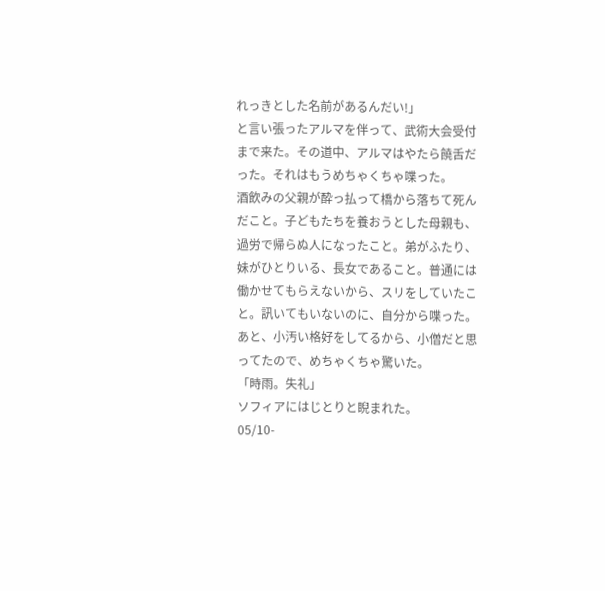れっきとした名前があるんだい!」
と言い張ったアルマを伴って、武術大会受付まで来た。その道中、アルマはやたら饒舌だった。それはもうめちゃくちゃ喋った。
酒飲みの父親が酔っ払って橋から落ちて死んだこと。子どもたちを養おうとした母親も、過労で帰らぬ人になったこと。弟がふたり、妹がひとりいる、長女であること。普通には働かせてもらえないから、スリをしていたこと。訊いてもいないのに、自分から喋った。あと、小汚い格好をしてるから、小僧だと思ってたので、めちゃくちゃ驚いた。
「時雨。失礼」
ソフィアにはじとりと睨まれた。
05/10-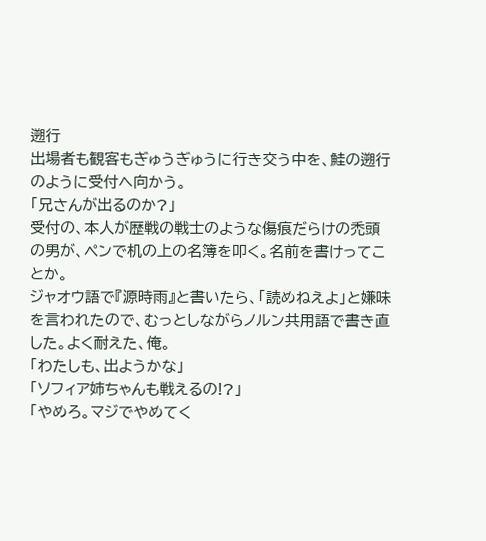遡行
出場者も観客もぎゅうぎゅうに行き交う中を、鮭の遡行のように受付へ向かう。
「兄さんが出るのか?」
受付の、本人が歴戦の戦士のような傷痕だらけの禿頭の男が、ペンで机の上の名簿を叩く。名前を書けってことか。
ジャオウ語で『源時雨』と書いたら、「読めねえよ」と嫌味を言われたので、むっとしながらノルン共用語で書き直した。よく耐えた、俺。
「わたしも、出ようかな」
「ソフィア姉ちゃんも戦えるの!?」
「やめろ。マジでやめてく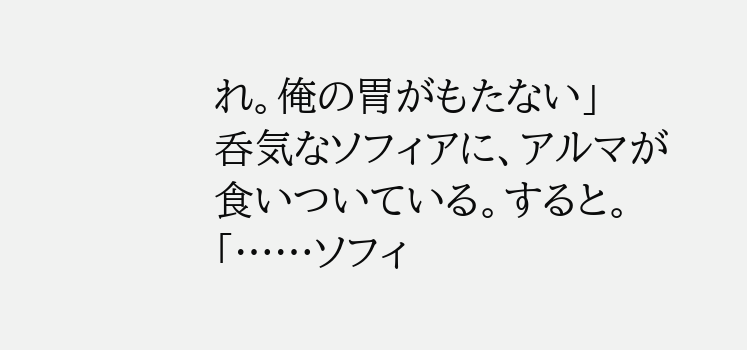れ。俺の胃がもたない」
呑気なソフィアに、アルマが食いついている。すると。
「……ソフィ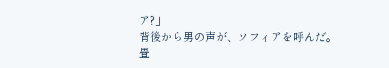ア?」
背後から男の声が、ソフィアを呼んだ。畳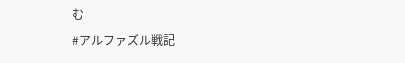む
#アルファズル戦記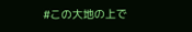#この大地の上で